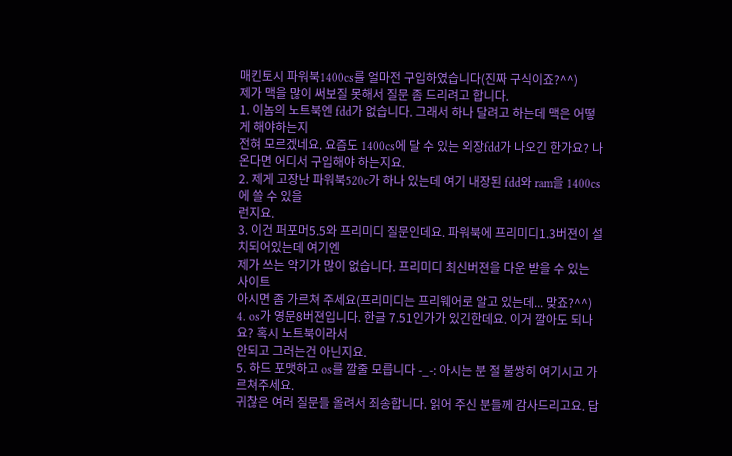매킨토시 파워북1400cs를 얼마전 구입하였습니다(진짜 구식이죠?^^)
제가 맥을 많이 써보질 못해서 질문 좀 드리려고 합니다.
1. 이놈의 노트북엔 fdd가 없습니다. 그래서 하나 달려고 하는데 맥은 어떻게 해야하는지
전혀 모르겠네요. 요즘도 1400cs에 달 수 있는 외장fdd가 나오긴 한가요? 나온다면 어디서 구입해야 하는지요.
2. 제게 고장난 파워북520c가 하나 있는데 여기 내장된 fdd와 ram을 1400cs에 쓸 수 있을
런지요.
3. 이건 퍼포머5.5와 프리미디 질문인데요. 파워북에 프리미디1.3버젼이 설치되어있는데 여기엔
제가 쓰는 악기가 많이 없습니다. 프리미디 최신버젼을 다운 받을 수 있는 사이트
아시면 좀 가르쳐 주세요(프리미디는 프리웨어로 알고 있는데... 맞죠?^^)
4. os가 영문8버젼입니다. 한글 7.51인가가 있긴한데요. 이거 깔아도 되나요? 혹시 노트북이라서
안되고 그러는건 아닌지요.
5. 하드 포맷하고 os를 깔줄 모릅니다 -_-: 아시는 분 절 불쌍히 여기시고 가르쳐주세요.
귀찮은 여러 질문들 올려서 죄송합니다. 읽어 주신 분들께 감사드리고요. 답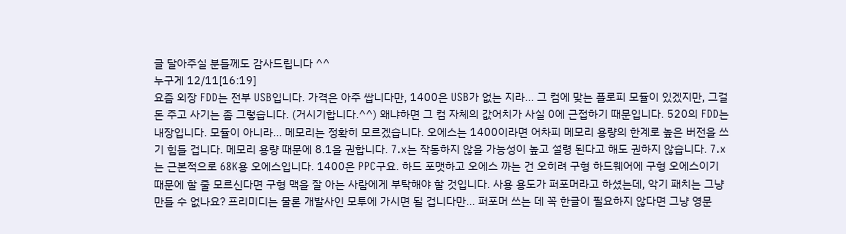글 달아주실 분들께도 감사드립니다 ^^
누구게 12/11[16:19]
요즘 외장 FDD는 전부 USB입니다. 가격은 아주 쌉니다만, 1400은 USB가 없는 지라... 그 컴에 맞는 플로피 모듈이 있겠지만, 그걸 돈 주고 사기는 좀 그렇습니다. (거시기합니다.^^) 왜냐하면 그 컴 자체의 값어치가 사실 0에 근접하기 때문입니다. 520의 FDD는 내장입니다. 모듈이 아니라... 메모리는 정확히 모르겠습니다. 오에스는 1400이라면 어차피 메모리 용량의 한계로 높은 버전을 쓰기 힘들 겁니다. 메모리 용량 때문에 8.1을 권합니다. 7.x는 작동하지 않을 가능성이 높고 설령 된다고 해도 권하지 않습니다. 7.x는 근본적으로 68K용 오에스입니다. 1400은 PPC구요. 하드 포맷하고 오에스 까는 건 오히려 구형 하드웨어에 구형 오에스이기 때문에 할 줄 모르신다면 구형 맥을 잘 아는 사람에게 부탁해야 할 것입니다. 사용 용도가 퍼포머라고 하셨는데, 악기 패치는 그냥 만들 수 없나요? 프리미디는 물론 개발사인 모투에 가시면 될 겁니다만... 퍼포머 쓰는 데 꼭 한글이 필요하지 않다면 그냥 영문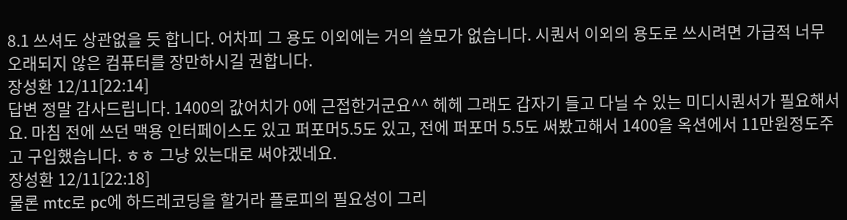8.1 쓰셔도 상관없을 듯 합니다. 어차피 그 용도 이외에는 거의 쓸모가 없습니다. 시퀀서 이외의 용도로 쓰시려면 가급적 너무 오래되지 않은 컴퓨터를 장만하시길 권합니다.
장성환 12/11[22:14]
답변 정말 감사드립니다. 1400의 값어치가 0에 근접한거군요^^ 헤헤 그래도 갑자기 들고 다닐 수 있는 미디시퀀서가 필요해서요. 마침 전에 쓰던 맥용 인터페이스도 있고 퍼포머5.5도 있고, 전에 퍼포머 5.5도 써봤고해서 1400을 옥션에서 11만원정도주고 구입했습니다. ㅎㅎ 그냥 있는대로 써야겠네요.
장성환 12/11[22:18]
물론 mtc로 pc에 하드레코딩을 할거라 플로피의 필요성이 그리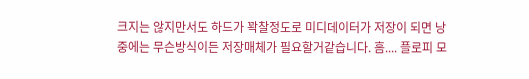크지는 않지만서도 하드가 꽉찰정도로 미디데이터가 저장이 되면 낭중에는 무슨방식이든 저장매체가 필요할거같습니다. 흠.... 플로피 모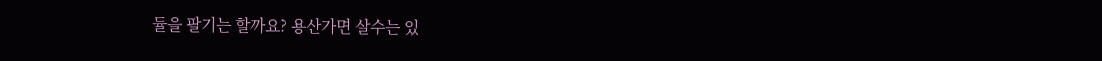듈을 팔기는 할까요? 용산가면 살수는 있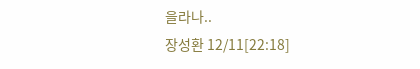을라나..
장성환 12/11[22:18]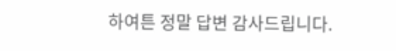하여튼 정말 답변 감사드립니다.